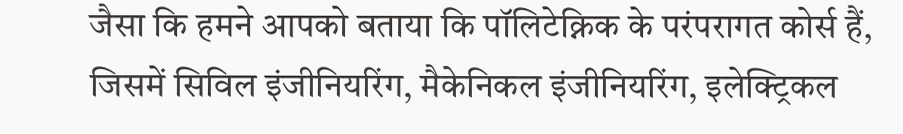जैसा कि हमने आपको बताया कि पॉलिटेक्निक के परंपरागत कोर्स हैं, जिसमें सिविल इंजीनियरिंग, मैकेनिकल इंजीनियरिंग, इलेक्ट्रिकल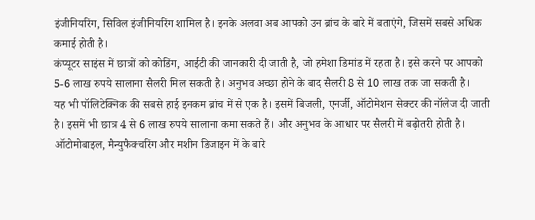इंजीनियरिंग, सिविल इंजीनियरिंग शामिल है। इनके अलवा अब आपको उन ब्रांच के बारे में बताएंगे, जिसमें सबसे अधिक कमाई होती है।
कंप्यूटर साइंस में छात्रों को कोडिंग, आईटी की जानकारी दी जाती है, जो हमेशा डिमांड में रहता है। इसे करने पर आपको 5-6 लाख रुपये सालाना सैलरी मिल सकती है। अनुभव अच्छा होने के बाद सैलरी 8 से 10 लाख तक जा सकती है।
यह भी पॉलिटेक्निक की सबसे हाई इनकम ब्रांच में से एक है। इसमें बिजली, एनर्जी, ऑटोमेशन सेक्टर की नॉलेज दी जाती है। इसमें भी छात्र 4 से 6 लाख रुपये सालाना कमा सकते हैं। और अनुभव के आधार पर सैलरी में बढ़ोतरी होती है।
ऑटोमोबाइल, मैन्युफैक्चरिंग और मशीन डिजाइन में के बारे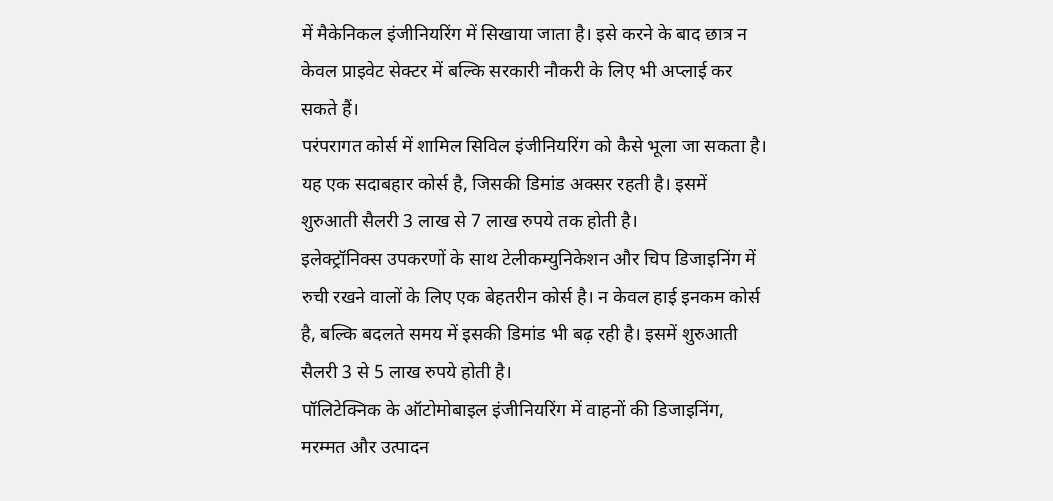में मैकेनिकल इंजीनियरिंग में सिखाया जाता है। इसे करने के बाद छात्र न केवल प्राइवेट सेक्टर में बल्कि सरकारी नौकरी के लिए भी अप्लाई कर सकते हैं।
परंपरागत कोर्स में शामिल सिविल इंजीनियरिंग को कैसे भूला जा सकता है। यह एक सदाबहार कोर्स है, जिसकी डिमांड अक्सर रहती है। इसमें शुरुआती सैलरी 3 लाख से 7 लाख रुपये तक होती है।
इलेक्ट्रॉनिक्स उपकरणों के साथ टेलीकम्युनिकेशन और चिप डिजाइनिंग में रुची रखने वालों के लिए एक बेहतरीन कोर्स है। न केवल हाई इनकम कोर्स है, बल्कि बदलते समय में इसकी डिमांड भी बढ़ रही है। इसमें शुरुआती सैलरी 3 से 5 लाख रुपये होती है।
पॉलिटेक्निक के ऑटोमोबाइल इंजीनियरिंग में वाहनों की डिजाइनिंग, मरम्मत और उत्पादन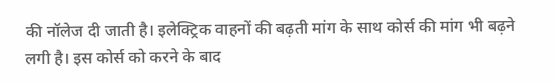की नॉलेज दी जाती है। इलेक्ट्रिक वाहनों की बढ़ती मांग के साथ कोर्स की मांग भी बढ़ने लगी है। इस कोर्स को करने के बाद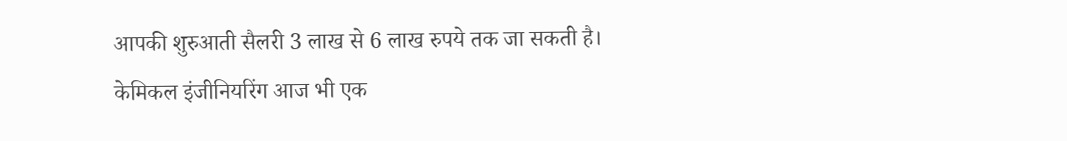आपकी शुरुआती सैलरी 3 लाख से 6 लाख रुपये तक जा सकती है।
केमिकल इंजीनियरिंग आज भी एक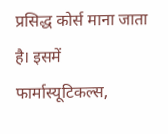प्रसिद्ध कोर्स माना जाता है। इसमें फार्मास्यूटिकल्स,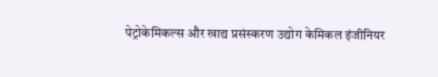पेट्रोकेमिकल्स और खाद्य प्रसंस्करण उद्योग केमिकल इंजीनियर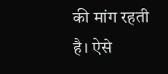की मांग रहती है। ऐसे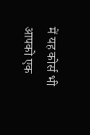में यह कोर्स भी आपको एक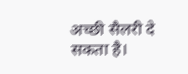अच्छी सैलरी दे सकता है।